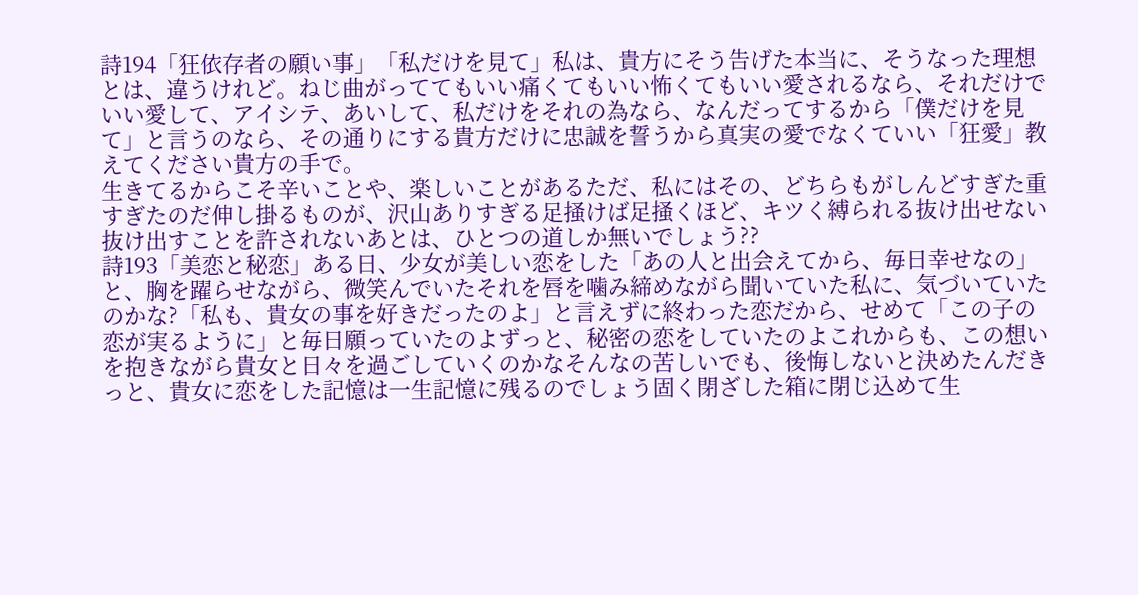詩194「狂依存者の願い事」「私だけを見て」私は、貴方にそう告げた本当に、そうなった理想とは、違うけれど。ねじ曲がっててもいい痛くてもいい怖くてもいい愛されるなら、それだけでいい愛して、アイシテ、あいして、私だけをそれの為なら、なんだってするから「僕だけを見て」と言うのなら、その通りにする貴方だけに忠誠を誓うから真実の愛でなくていい「狂愛」教えてください貴方の手で。
生きてるからこそ辛いことや、楽しいことがあるただ、私にはその、どちらもがしんどすぎた重すぎたのだ伸し掛るものが、沢山ありすぎる足掻けば足掻くほど、キツく縛られる抜け出せない抜け出すことを許されないあとは、ひとつの道しか無いでしょう??
詩193「美恋と秘恋」ある日、少女が美しい恋をした「あの人と出会えてから、毎日幸せなの」と、胸を躍らせながら、微笑んでいたそれを唇を噛み締めながら聞いていた私に、気づいていたのかな?「私も、貴女の事を好きだったのよ」と言えずに終わった恋だから、せめて「この子の恋が実るように」と毎日願っていたのよずっと、秘密の恋をしていたのよこれからも、この想いを抱きながら貴女と日々を過ごしていくのかなそんなの苦しいでも、後悔しないと決めたんだきっと、貴女に恋をした記憶は一生記憶に残るのでしょう固く閉ざした箱に閉じ込めて生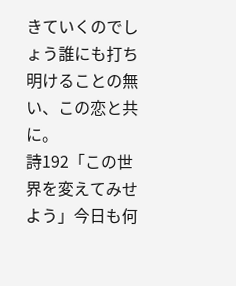きていくのでしょう誰にも打ち明けることの無い、この恋と共に。
詩192「この世界を変えてみせよう」今日も何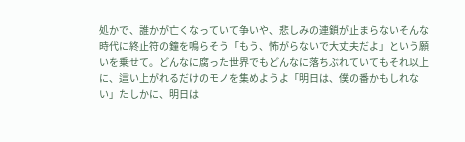処かで、誰かが亡くなっていて争いや、悲しみの連鎖が止まらないそんな時代に終止符の鐘を鳴らそう「もう、怖がらないで大丈夫だよ」という願いを乗せて。どんなに腐った世界でもどんなに落ちぶれていてもそれ以上に、這い上がれるだけのモノを集めようよ「明日は、僕の番かもしれない」たしかに、明日は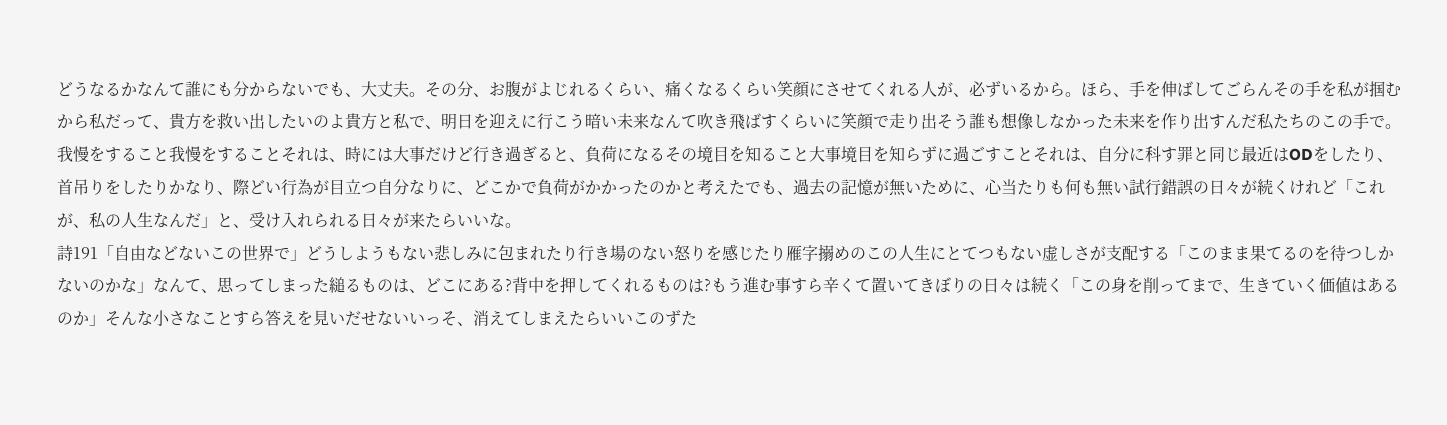どうなるかなんて誰にも分からないでも、大丈夫。その分、お腹がよじれるくらい、痛くなるくらい笑顔にさせてくれる人が、必ずいるから。ほら、手を伸ばしてごらんその手を私が掴むから私だって、貴方を救い出したいのよ貴方と私で、明日を迎えに行こう暗い未来なんて吹き飛ばすくらいに笑顔で走り出そう誰も想像しなかった未来を作り出すんだ私たちのこの手で。
我慢をすること我慢をすることそれは、時には大事だけど行き過ぎると、負荷になるその境目を知ること大事境目を知らずに過ごすことそれは、自分に科す罪と同じ最近はODをしたり、首吊りをしたりかなり、際どい行為が目立つ自分なりに、どこかで負荷がかかったのかと考えたでも、過去の記憶が無いために、心当たりも何も無い試行錯誤の日々が続くけれど「これが、私の人生なんだ」と、受け入れられる日々が来たらいいな。
詩191「自由などないこの世界で」どうしようもない悲しみに包まれたり行き場のない怒りを感じたり雁字搦めのこの人生にとてつもない虚しさが支配する「このまま果てるのを待つしかないのかな」なんて、思ってしまった縋るものは、どこにある?背中を押してくれるものは?もう進む事すら辛くて置いてきぼりの日々は続く「この身を削ってまで、生きていく価値はあるのか」そんな小さなことすら答えを見いだせないいっそ、消えてしまえたらいいこのずた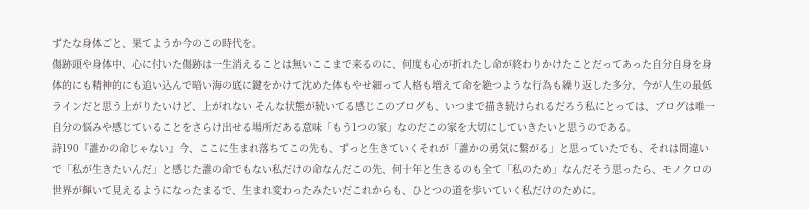ずたな身体ごと、果てようか今のこの時代を。
傷跡頭や身体中、心に付いた傷跡は一生消えることは無いここまで来るのに、何度も心が折れたし命が終わりかけたことだってあった自分自身を身体的にも精神的にも追い込んで暗い海の底に鍵をかけて沈めた体もやせ細って人格も増えて命を絶つような行為も繰り返した多分、今が人生の最低ラインだと思う上がりたいけど、上がれない そんな状態が続いてる感じこのブログも、いつまで描き続けられるだろう私にとっては、ブログは唯一自分の悩みや感じていることをさらけ出せる場所だある意味「もう1つの家」なのだこの家を大切にしていきたいと思うのである。
詩190『誰かの命じゃない』今、ここに生まれ落ちてこの先も、ずっと生きていくそれが「誰かの勇気に繋がる」と思っていたでも、それは間違いで「私が生きたいんだ」と感じた誰の命でもない私だけの命なんだこの先、何十年と生きるのも全て「私のため」なんだそう思ったら、モノクロの世界が輝いて見えるようになったまるで、生まれ変わったみたいだこれからも、ひとつの道を歩いていく私だけのために。